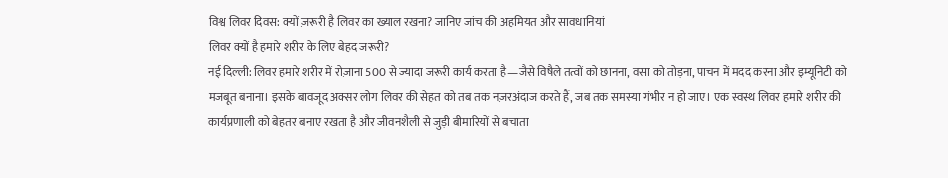विश्व लिवर दिवस: क्यों ज़रूरी है लिवर का ख्याल रखना? जानिए जांच की अहमियत और सावधानियां
लिवर क्यों है हमारे शरीर के लिए बेहद जरूरी?
नई दिल्ली: लिवर हमारे शरीर में रोज़ाना 500 से ज्यादा जरूरी कार्य करता है—जैसे विषैले तत्वों को छानना, वसा को तोड़ना, पाचन में मदद करना और इम्यूनिटी को मजबूत बनाना। इसके बावजूद अक्सर लोग लिवर की सेहत को तब तक नज़रअंदाज करते हैं, जब तक समस्या गंभीर न हो जाए। एक स्वस्थ लिवर हमारे शरीर की कार्यप्रणाली को बेहतर बनाए रखता है और जीवनशैली से जुड़ी बीमारियों से बचाता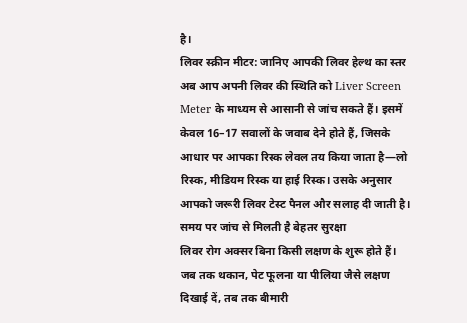है।
लिवर स्क्रीन मीटर: जानिए आपकी लिवर हेल्थ का स्तर
अब आप अपनी लिवर की स्थिति को Liver Screen Meter के माध्यम से आसानी से जांच सकते हैं। इसमें केवल 16–17 सवालों के जवाब देने होते हैं, जिसके आधार पर आपका रिस्क लेवल तय किया जाता है—लो रिस्क, मीडियम रिस्क या हाई रिस्क। उसके अनुसार आपको जरूरी लिवर टेस्ट पैनल और सलाह दी जाती है।
समय पर जांच से मिलती है बेहतर सुरक्षा
लिवर रोग अक्सर बिना किसी लक्षण के शुरू होते हैं। जब तक थकान, पेट फूलना या पीलिया जैसे लक्षण दिखाई दें, तब तक बीमारी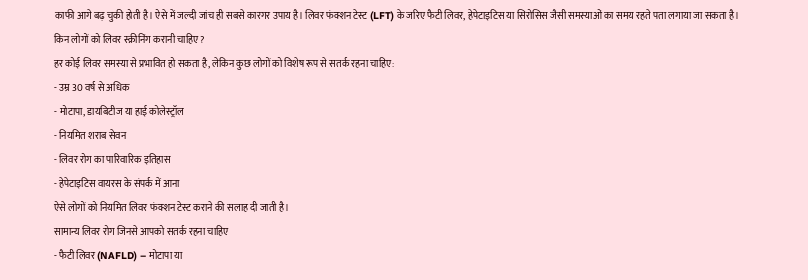काफी आगे बढ़ चुकी होती है। ऐसे में जल्दी जांच ही सबसे कारगर उपाय है। लिवर फंक्शन टेस्ट (LFT) के जरिए फैटी लिवर, हेपेटाइटिस या सिरोसिस जैसी समस्याओं का समय रहते पता लगाया जा सकता है।
किन लोगों को लिवर स्क्रीनिंग करानी चाहिए?
हर कोई लिवर समस्या से प्रभावित हो सकता है, लेकिन कुछ लोगों को विशेष रूप से सतर्क रहना चाहिए:
- उम्र 30 वर्ष से अधिक
- मोटापा, डायबिटीज या हाई कोलेस्ट्रॉल
- नियमित शराब सेवन
- लिवर रोग का पारिवारिक इतिहास
- हेपेटाइटिस वायरस के संपर्क में आना
ऐसे लोगों को नियमित लिवर फंक्शन टेस्ट कराने की सलाह दी जाती है।
सामान्य लिवर रोग जिनसे आपको सतर्क रहना चाहिए
- फैटी लिवर (NAFLD) – मोटापा या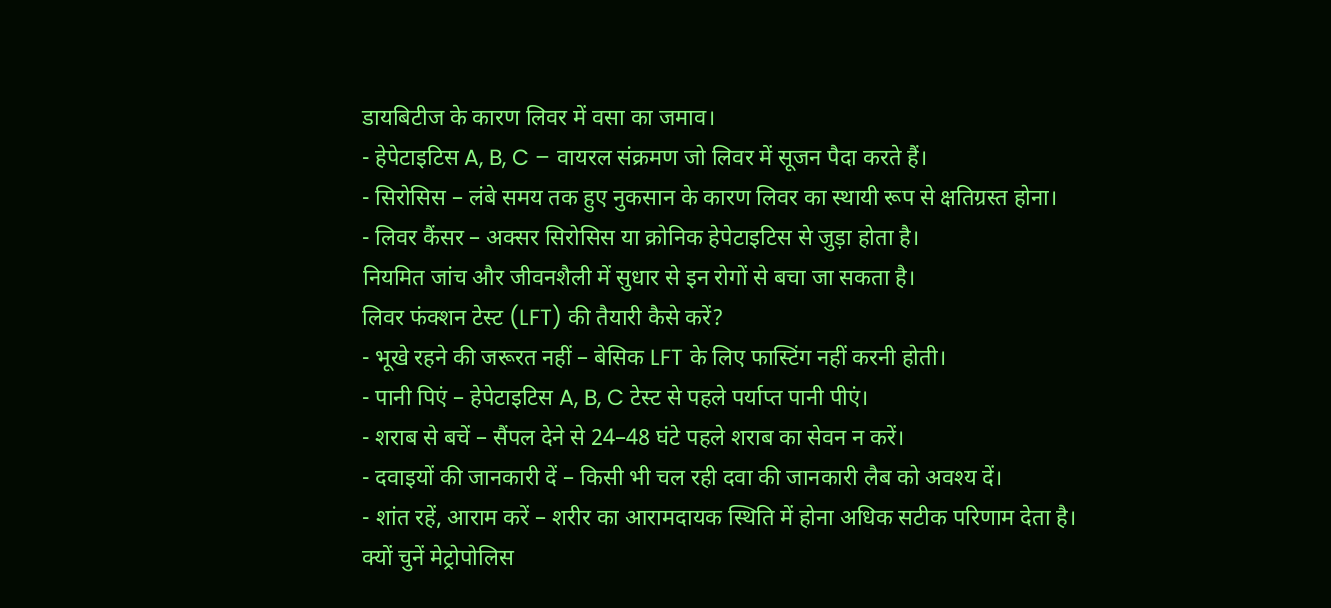डायबिटीज के कारण लिवर में वसा का जमाव।
- हेपेटाइटिस A, B, C – वायरल संक्रमण जो लिवर में सूजन पैदा करते हैं।
- सिरोसिस – लंबे समय तक हुए नुकसान के कारण लिवर का स्थायी रूप से क्षतिग्रस्त होना।
- लिवर कैंसर – अक्सर सिरोसिस या क्रोनिक हेपेटाइटिस से जुड़ा होता है।
नियमित जांच और जीवनशैली में सुधार से इन रोगों से बचा जा सकता है।
लिवर फंक्शन टेस्ट (LFT) की तैयारी कैसे करें?
- भूखे रहने की जरूरत नहीं – बेसिक LFT के लिए फास्टिंग नहीं करनी होती।
- पानी पिएं – हेपेटाइटिस A, B, C टेस्ट से पहले पर्याप्त पानी पीएं।
- शराब से बचें – सैंपल देने से 24–48 घंटे पहले शराब का सेवन न करें।
- दवाइयों की जानकारी दें – किसी भी चल रही दवा की जानकारी लैब को अवश्य दें।
- शांत रहें, आराम करें – शरीर का आरामदायक स्थिति में होना अधिक सटीक परिणाम देता है।
क्यों चुनें मेट्रोपोलिस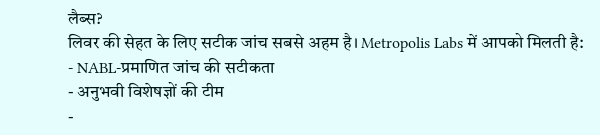लैब्स?
लिवर की सेहत के लिए सटीक जांच सबसे अहम है। Metropolis Labs में आपको मिलती है:
- NABL-प्रमाणित जांच की सटीकता
- अनुभवी विशेषज्ञों की टीम
-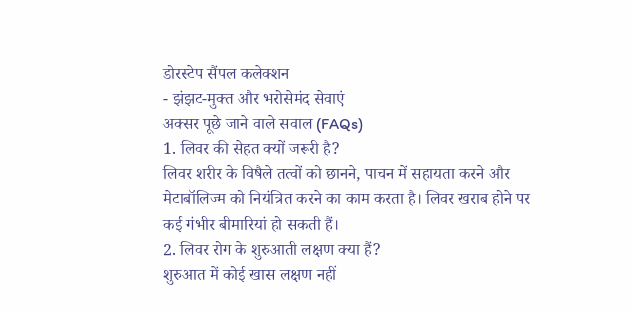डोरस्टेप सैंपल कलेक्शन
- झंझट-मुक्त और भरोसेमंद सेवाएं
अक्सर पूछे जाने वाले सवाल (FAQs)
1. लिवर की सेहत क्यों जरूरी है?
लिवर शरीर के विषैले तत्वों को छानने, पाचन में सहायता करने और मेटाबॉलिज्म को नियंत्रित करने का काम करता है। लिवर खराब होने पर कई गंभीर बीमारियां हो सकती हैं।
2. लिवर रोग के शुरुआती लक्षण क्या हैं?
शुरुआत में कोई खास लक्षण नहीं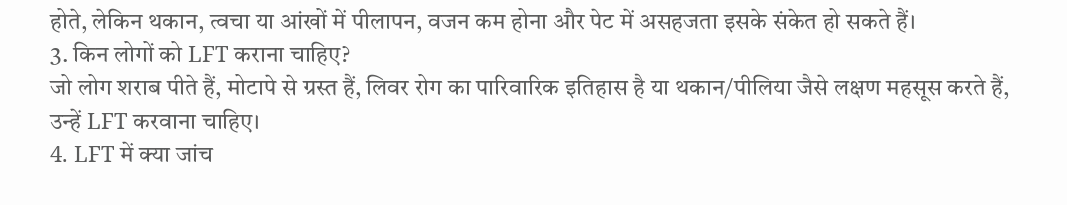होते, लेकिन थकान, त्वचा या आंखों में पीलापन, वजन कम होना और पेट में असहजता इसके संकेत हो सकते हैं।
3. किन लोगों को LFT कराना चाहिए?
जो लोग शराब पीते हैं, मोटापे से ग्रस्त हैं, लिवर रोग का पारिवारिक इतिहास है या थकान/पीलिया जैसे लक्षण महसूस करते हैं, उन्हें LFT करवाना चाहिए।
4. LFT में क्या जांच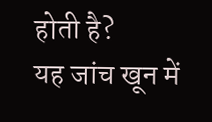होती है?
यह जांच खून में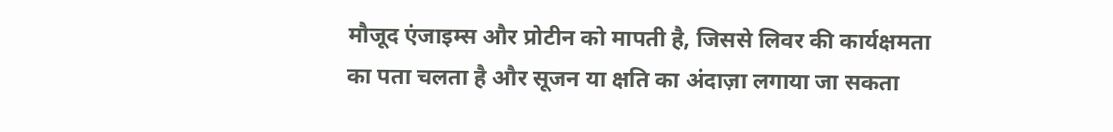मौजूद एंजाइम्स और प्रोटीन को मापती है, जिससे लिवर की कार्यक्षमता का पता चलता है और सूजन या क्षति का अंदाज़ा लगाया जा सकता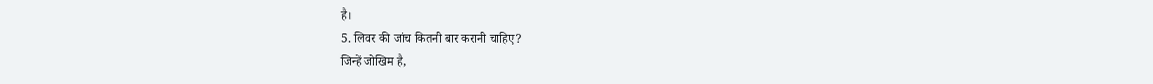है।
5. लिवर की जांच कितनी बार करानी चाहिए?
जिन्हें जोखिम है,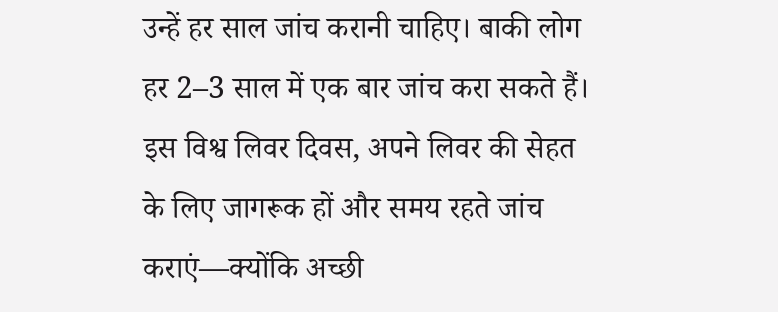उन्हें हर साल जांच करानी चाहिए। बाकी लोग हर 2–3 साल में एक बार जांच करा सकते हैं।
इस विश्व लिवर दिवस, अपने लिवर की सेहत के लिए जागरूक हों और समय रहते जांच कराएं—क्योंकि अच्छी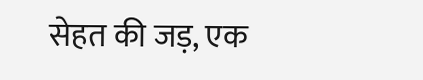सेहत की जड़, एक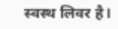स्वस्थ लिवर है।